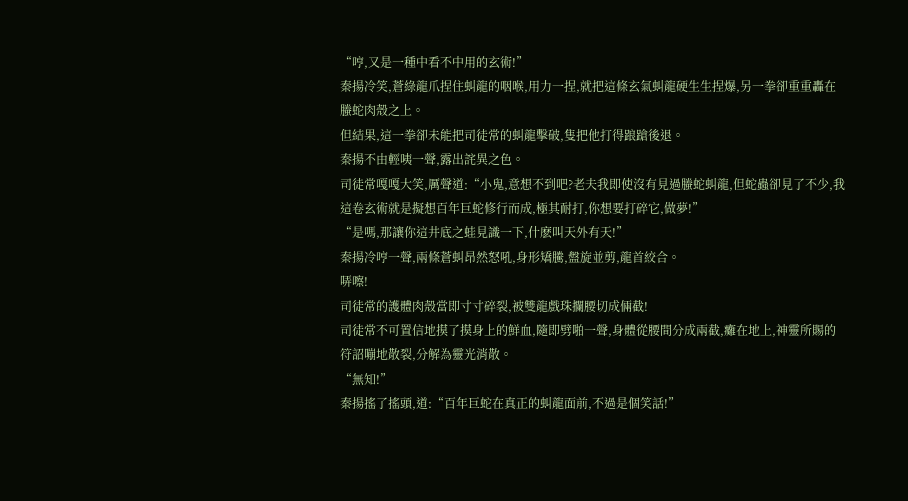“哼,又是一種中看不中用的玄術!”
秦揚冷笑,蒼綠龍爪捏住虯龍的咽喉,用力一捏,就把這條玄氣虯龍硬生生捏爆,另一拳卻重重轟在螣蛇肉殼之上。
但結果,這一拳卻未能把司徒常的虯龍擊破,隻把他打得踉蹌後退。
秦揚不由輕咦一聲,露出詫異之色。
司徒常嘎嘎大笑,厲聲道:“小鬼,意想不到吧?老夫我即使沒有見過螣蛇虯龍,但蛇蟲卻見了不少,我這卷玄術就是擬想百年巨蛇修行而成,極其耐打,你想要打碎它,做夢!”
“是嗎,那讓你這井底之蛙見識一下,什麽叫天外有天!”
秦揚冷哼一聲,兩條蒼虯昂然怒吼,身形矯騰,盤旋並剪,龍首絞合。
哢嚓!
司徒常的護體肉殼當即寸寸碎裂,被雙龍戲珠攔腰切成倆截!
司徒常不可置信地摸了摸身上的鮮血,隨即劈啪一聲,身體從腰間分成兩截,癱在地上,神靈所賜的符詔嘣地散裂,分解為靈光消散。
“無知!”
秦揚搖了搖頭,道:“百年巨蛇在真正的虯龍面前,不過是個笑話!”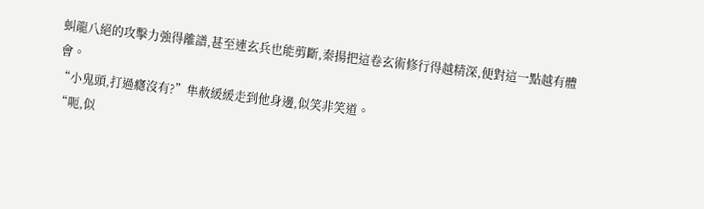虯龍八絕的攻擊力強得離譜,甚至連玄兵也能剪斷,秦揚把這卷玄術修行得越精深,便對這一點越有體會。
“小鬼頭,打過癮沒有?”隼赦緩緩走到他身邊,似笑非笑道。
“呃,似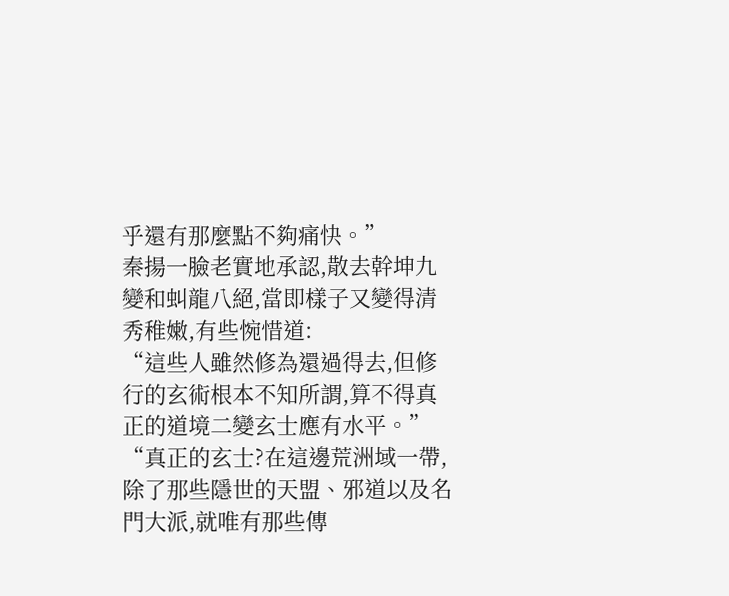乎還有那麼點不夠痛快。”
秦揚一臉老實地承認,散去幹坤九變和虯龍八絕,當即樣子又變得清秀稚嫩,有些惋惜道:
“這些人雖然修為還過得去,但修行的玄術根本不知所謂,算不得真正的道境二變玄士應有水平。”
“真正的玄士?在這邊荒洲域一帶,除了那些隱世的天盟、邪道以及名門大派,就唯有那些傳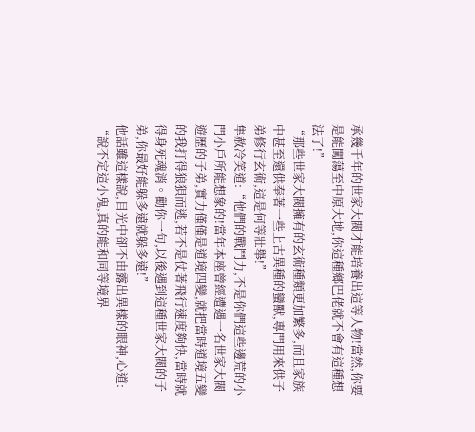承幾千年的世家大閥才能培養出這等人物!當然,你要是能闖蕩至中原大地,你這種鄉巴佬就不會有這種想法了!”
“那些世家大閥擁有的玄術種類更加繁多,而且家族中甚至還供奉著一些上古異種的蠻獸,專門用來供子弟修行玄術,這是何等壯舉!”
隼赦冷笑道:“他們的戰鬥力,不是你們這些邊荒的小門小戶所能想象的!當年本座曾經遭遇一名世家大閥遊歷的子弟,實力僅僅是道境四變,就把當時道境五變的我打得狼狽而逃,若不是仗著飛行速度夠快,當時就得身死魂消。勸你一句,以後遇到這種世家大閥的子弟,你最好能躲多遠就躲多遠!”
他話雖這樣說,目光中卻不由露出異樣的眼神,心道:
“說不定這小鬼,真的能和同等境界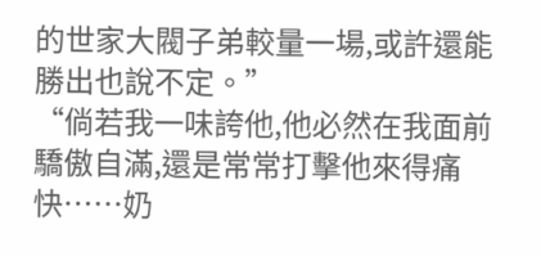的世家大閥子弟較量一場,或許還能勝出也說不定。”
“倘若我一味誇他,他必然在我面前驕傲自滿,還是常常打擊他來得痛快……奶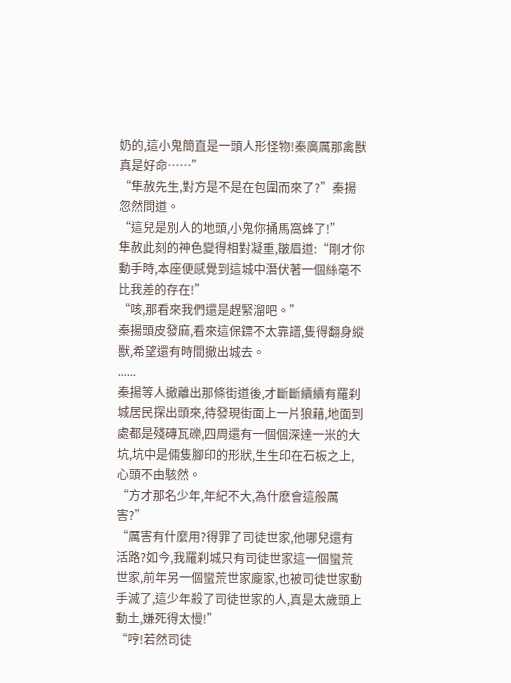奶的,這小鬼簡直是一頭人形怪物!秦廣厲那禽獸真是好命……”
“隼赦先生,對方是不是在包圍而來了?”秦揚忽然問道。
“這兒是別人的地頭,小鬼你捅馬窩蜂了!”
隼赦此刻的神色變得相對凝重,皺眉道:“剛才你動手時,本座便感覺到這城中潛伏著一個絲毫不比我差的存在!”
“咳,那看來我們還是趕緊溜吧。”
秦揚頭皮發麻,看來這保鏢不太靠譜,隻得翻身縱獸,希望還有時間撤出城去。
......
秦揚等人撤離出那條街道後,才斷斷續續有羅刹城居民探出頭來,待發現街面上一片狼藉,地面到處都是殘磚瓦礫,四周還有一個個深達一米的大坑,坑中是倆隻腳印的形狀,生生印在石板之上,心頭不由駭然。
“方才那名少年,年紀不大,為什麽會這般厲害?”
“厲害有什麼用?得罪了司徒世家,他哪兒還有活路?如今,我羅刹城只有司徒世家這一個蠻荒世家,前年另一個蠻荒世家龐家,也被司徒世家動手滅了,這少年殺了司徒世家的人,真是太歲頭上動土,嫌死得太慢!”
“哼!若然司徒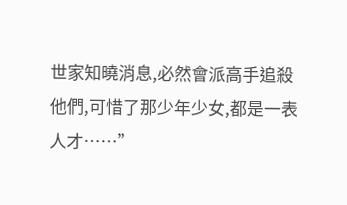世家知曉消息,必然會派高手追殺他們,可惜了那少年少女,都是一表人才……”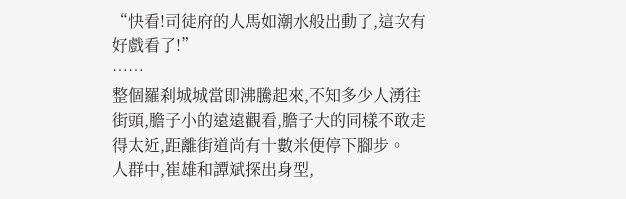“快看!司徒府的人馬如潮水般出動了,這次有好戲看了!”
……
整個羅刹城城當即沸騰起來,不知多少人湧往街頭,膽子小的遠遠觀看,膽子大的同樣不敢走得太近,距離街道尚有十數米便停下腳步。
人群中,崔雄和譚斌探出身型,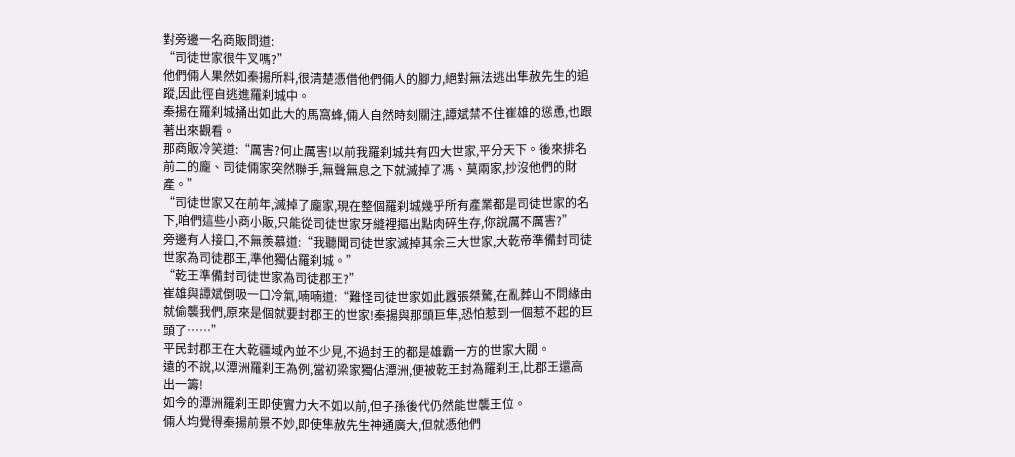對旁邊一名商販問道:
“司徒世家很牛叉嗎?”
他們倆人果然如秦揚所料,很清楚憑借他們倆人的腳力,絕對無法逃出隼赦先生的追蹤,因此徑自逃進羅刹城中。
秦揚在羅刹城捅出如此大的馬窩蜂,倆人自然時刻關注,譚斌禁不住崔雄的慫恿,也跟著出來觀看。
那商販冷笑道:“厲害?何止厲害!以前我羅刹城共有四大世家,平分天下。後來排名前二的龐、司徒倆家突然聯手,無聲無息之下就滅掉了馮、莫兩家,抄沒他們的財產。”
“司徒世家又在前年,滅掉了龐家,現在整個羅刹城幾乎所有產業都是司徒世家的名下,咱們這些小商小販,只能從司徒世家牙縫裡摳出點肉碎生存,你說厲不厲害?”
旁邊有人接口,不無羨慕道:“我聽聞司徒世家滅掉其余三大世家,大乾帝準備封司徒世家為司徒郡王,準他獨佔羅刹城。”
“乾王準備封司徒世家為司徒郡王?”
崔雄與譚斌倒吸一口冷氣,喃喃道:“難怪司徒世家如此囂張桀驁,在亂葬山不問緣由就偷襲我們,原來是個就要封郡王的世家!秦揚與那頭巨隼,恐怕惹到一個惹不起的巨頭了……”
平民封郡王在大乾疆域內並不少見,不過封王的都是雄霸一方的世家大閥。
遠的不說,以潭洲羅刹王為例,當初梁家獨佔潭洲,便被乾王封為羅刹王,比郡王還高出一籌!
如今的潭洲羅刹王即使實力大不如以前,但子孫後代仍然能世襲王位。
倆人均覺得秦揚前景不妙,即使隼赦先生神通廣大,但就憑他們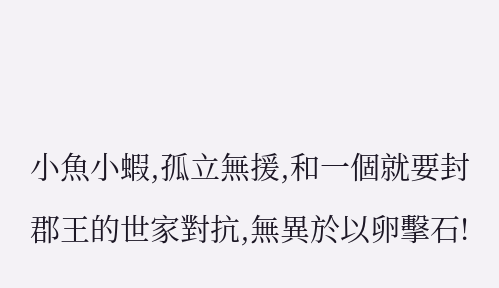小魚小蝦,孤立無援,和一個就要封郡王的世家對抗,無異於以卵擊石!